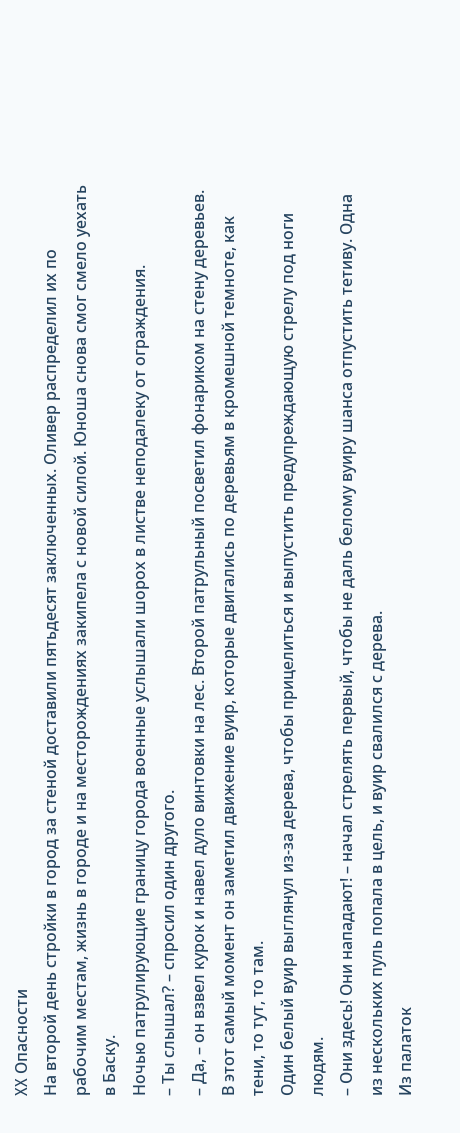XX Опасности
На второй день стройки в город за стеной доставили пятьдесят заключенных. Оливер распределил их по рабочим местам, жизнь в городе и на месторождениях закипела с новой силой. Юноша снова смог смело уехать в Баску.
Ночью патрулирующие границу города военные услышали шорох в листве неподалеку от ограждения.
– Ты слышал? – спросил один другого.
– Да, – он взвел курок и навел дуло винтовки на лес. Второй патрульный посветил фонариком на стену деревьев. В этот самый момент он заметил движение вуир, которые двигались по деревьям в кромешной темноте, как тени, то тут, то там.
Один белый вуир выглянул из-за дерева, чтобы прицелиться и выпустить предупреждающую стрелу под ноги людям.
– Они здесь! Они нападают! – начал стрелять первый, чтобы не даль белому вуиру шанса отпустить тетиву. Одна из нескольких пуль попала в цель, и вуир свалился с дерева.
Из палаток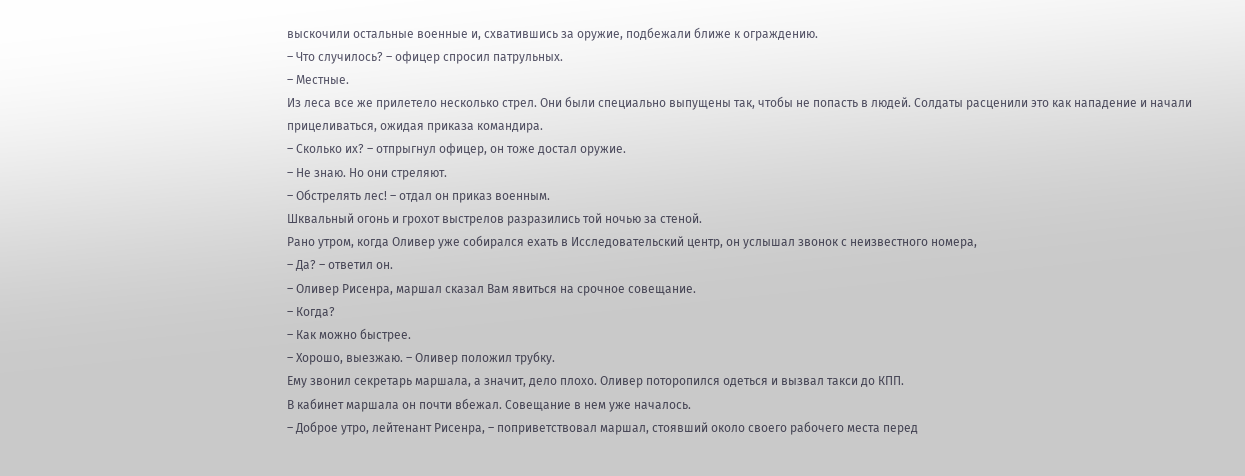выскочили остальные военные и, схватившись за оружие, подбежали ближе к ограждению.
– Что случилось? – офицер спросил патрульных.
– Местные.
Из леса все же прилетело несколько стрел. Они были специально выпущены так, чтобы не попасть в людей. Солдаты расценили это как нападение и начали прицеливаться, ожидая приказа командира.
– Сколько их? – отпрыгнул офицер, он тоже достал оружие.
– Не знаю. Но они стреляют.
– Обстрелять лес! – отдал он приказ военным.
Шквальный огонь и грохот выстрелов разразились той ночью за стеной.
Рано утром, когда Оливер уже собирался ехать в Исследовательский центр, он услышал звонок с неизвестного номера,
– Да? – ответил он.
– Оливер Рисенра, маршал сказал Вам явиться на срочное совещание.
– Когда?
– Как можно быстрее.
– Хорошо, выезжаю. – Оливер положил трубку.
Ему звонил секретарь маршала, а значит, дело плохо. Оливер поторопился одеться и вызвал такси до КПП.
В кабинет маршала он почти вбежал. Совещание в нем уже началось.
– Доброе утро, лейтенант Рисенра, – поприветствовал маршал, стоявший около своего рабочего места перед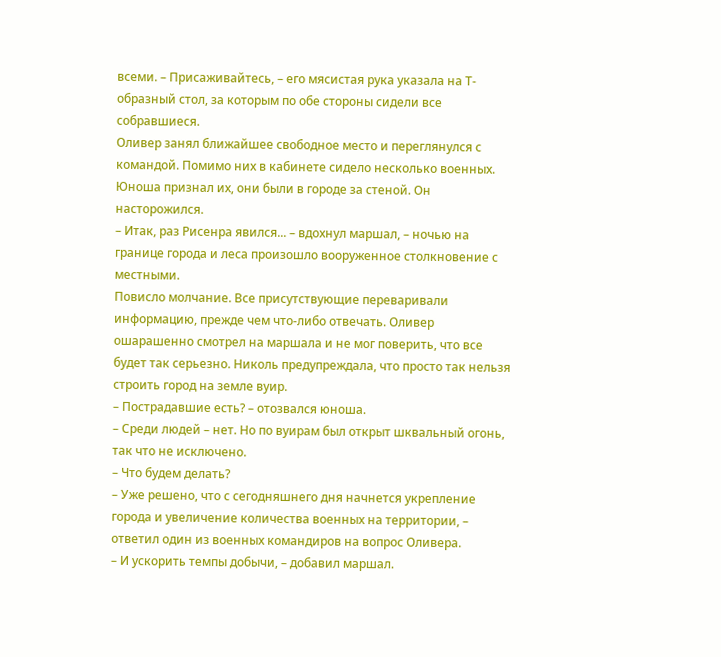всеми. – Присаживайтесь, – его мясистая рука указала на Т-образный стол, за которым по обе стороны сидели все собравшиеся.
Оливер занял ближайшее свободное место и переглянулся с командой. Помимо них в кабинете сидело несколько военных. Юноша признал их, они были в городе за стеной. Он насторожился.
– Итак, раз Рисенра явился... – вдохнул маршал, – ночью на границе города и леса произошло вооруженное столкновение с местными.
Повисло молчание. Все присутствующие переваривали информацию, прежде чем что-либо отвечать. Оливер ошарашенно смотрел на маршала и не мог поверить, что все будет так серьезно. Николь предупреждала, что просто так нельзя строить город на земле вуир.
– Пострадавшие есть? – отозвался юноша.
– Среди людей – нет. Но по вуирам был открыт шквальный огонь, так что не исключено.
– Что будем делать?
– Уже решено, что с сегодняшнего дня начнется укрепление города и увеличение количества военных на территории, – ответил один из военных командиров на вопрос Оливера.
– И ускорить темпы добычи, – добавил маршал.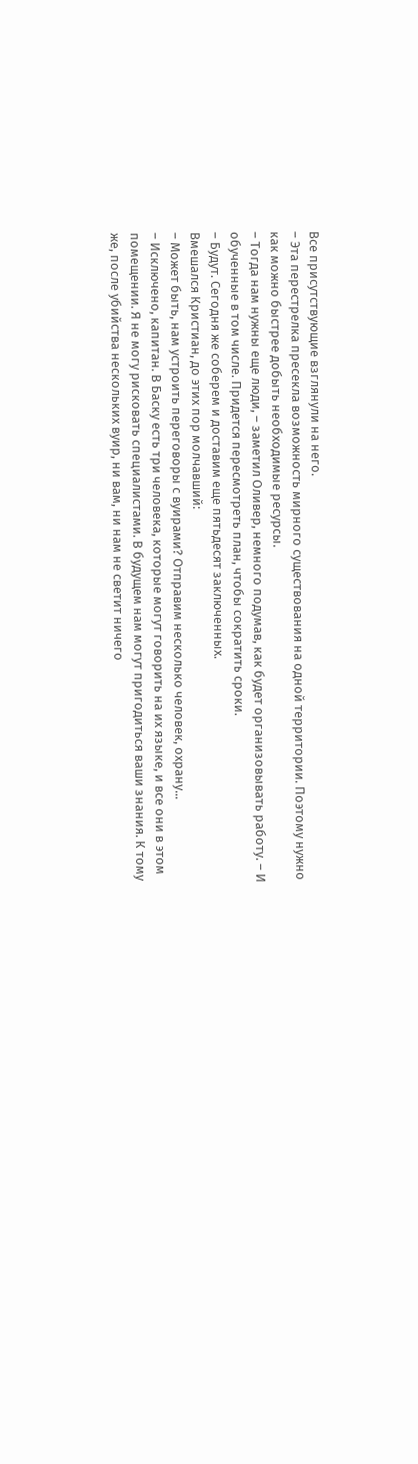Все присутствующие взглянули на него.
– Эта перестрелка пресекла возможность мирного существования на одной территории. Поэтому нужно как можно быстрее добыть необходимые ресурсы.
– Тогда нам нужны еще люди, – заметил Оливер, немного подумав, как будет организовывать работу. – И обученные в том числе. Придется пересмотреть план, чтобы сократить сроки.
– Будут. Сегодня же соберем и доставим еще пятьдесят заключенных.
Вмешался Кристиан, до этих пор молчавший:
– Может быть, нам устроить переговоры с вуирами? Отправим несколько человек, охрану...
– Исключено, капитан. В Баску есть три человека, которые могут говорить на их языке, и все они в этом помещении. Я не могу рисковать специалистами. В будущем нам могут пригодиться ваши знания. К тому же, после убийства нескольких вуир, ни вам, ни нам не светит ничего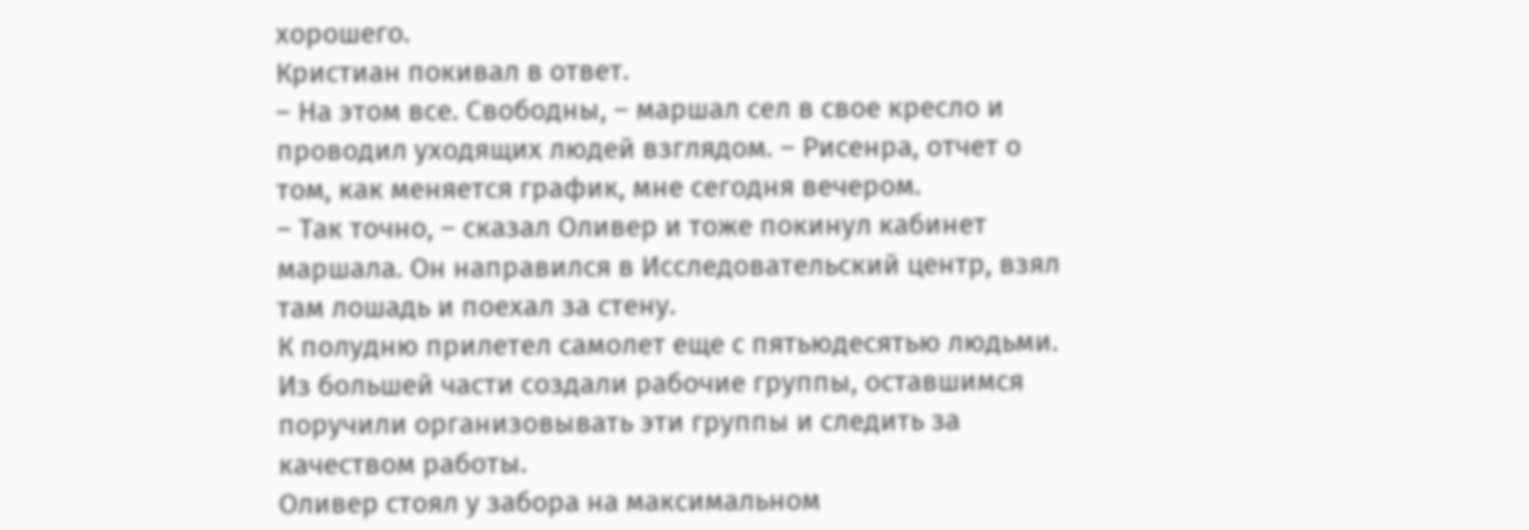хорошего.
Кристиан покивал в ответ.
– На этом все. Свободны, – маршал сел в свое кресло и проводил уходящих людей взглядом. – Рисенра, отчет о том, как меняется график, мне сегодня вечером.
– Так точно, – сказал Оливер и тоже покинул кабинет маршала. Он направился в Исследовательский центр, взял там лошадь и поехал за стену.
К полудню прилетел самолет еще с пятьюдесятью людьми. Из большей части создали рабочие группы, оставшимся поручили организовывать эти группы и следить за качеством работы.
Оливер стоял у забора на максимальном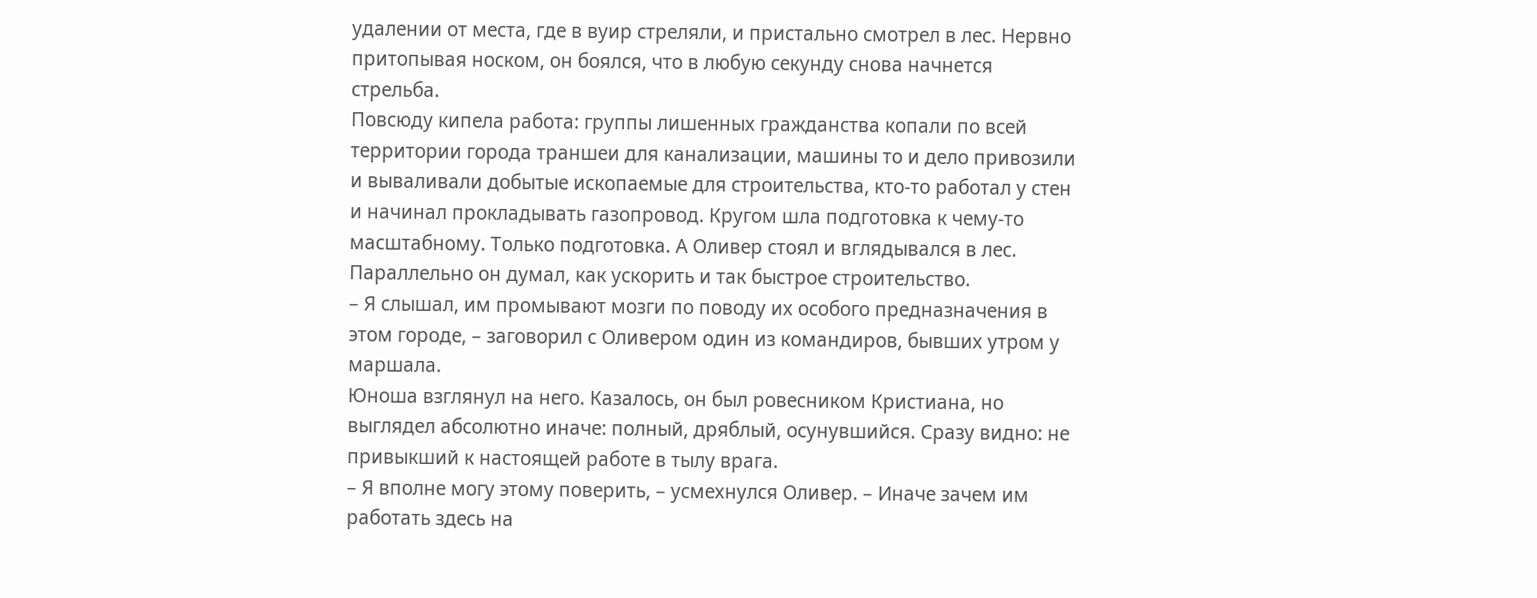удалении от места, где в вуир стреляли, и пристально смотрел в лес. Нервно притопывая носком, он боялся, что в любую секунду снова начнется стрельба.
Повсюду кипела работа: группы лишенных гражданства копали по всей территории города траншеи для канализации, машины то и дело привозили и вываливали добытые ископаемые для строительства, кто-то работал у стен и начинал прокладывать газопровод. Кругом шла подготовка к чему-то масштабному. Только подготовка. А Оливер стоял и вглядывался в лес. Параллельно он думал, как ускорить и так быстрое строительство.
– Я слышал, им промывают мозги по поводу их особого предназначения в этом городе, – заговорил с Оливером один из командиров, бывших утром у маршала.
Юноша взглянул на него. Казалось, он был ровесником Кристиана, но выглядел абсолютно иначе: полный, дряблый, осунувшийся. Сразу видно: не привыкший к настоящей работе в тылу врага.
– Я вполне могу этому поверить, – усмехнулся Оливер. – Иначе зачем им работать здесь на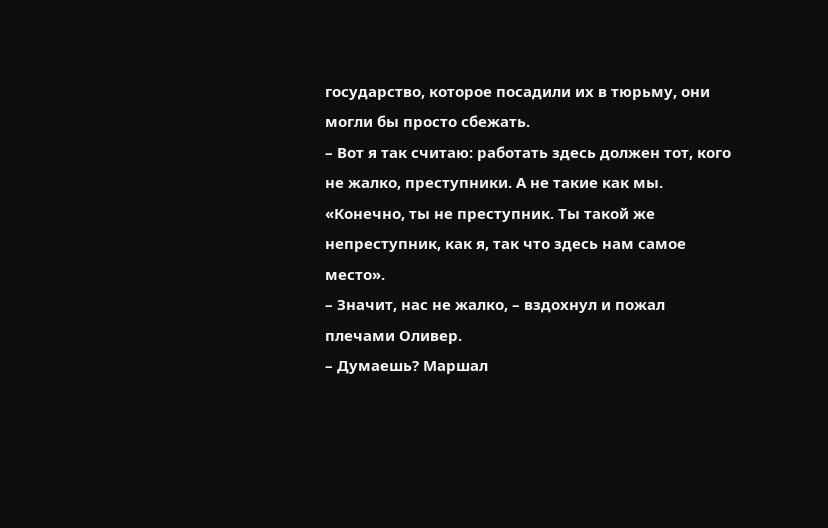государство, которое посадили их в тюрьму, они могли бы просто сбежать.
– Вот я так считаю: работать здесь должен тот, кого не жалко, преступники. А не такие как мы.
«Конечно, ты не преступник. Ты такой же непреступник, как я, так что здесь нам самое место».
– Значит, нас не жалко, – вздохнул и пожал плечами Оливер.
– Думаешь? Маршал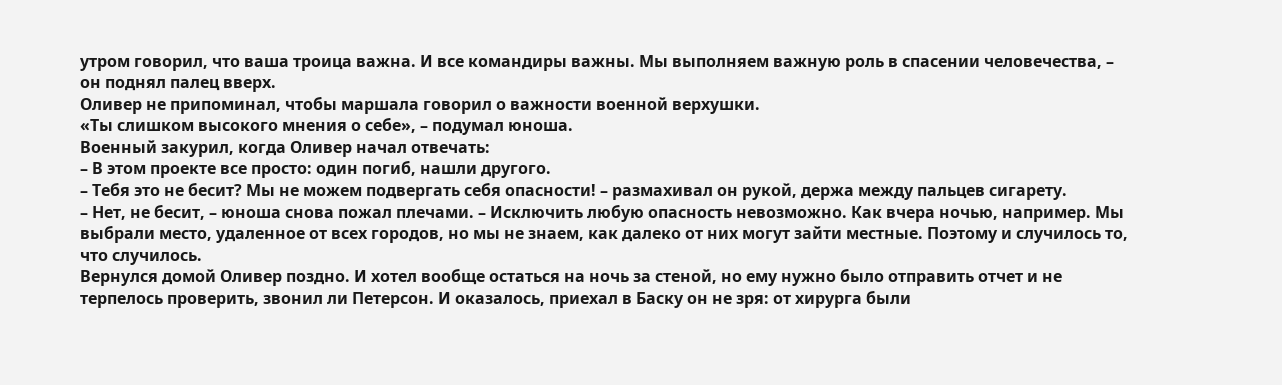утром говорил, что ваша троица важна. И все командиры важны. Мы выполняем важную роль в спасении человечества, – он поднял палец вверх.
Оливер не припоминал, чтобы маршала говорил о важности военной верхушки.
«Ты слишком высокого мнения о себе», – подумал юноша.
Военный закурил, когда Оливер начал отвечать:
– В этом проекте все просто: один погиб, нашли другого.
– Тебя это не бесит? Мы не можем подвергать себя опасности! – размахивал он рукой, держа между пальцев сигарету.
– Нет, не бесит, – юноша снова пожал плечами. – Исключить любую опасность невозможно. Как вчера ночью, например. Мы выбрали место, удаленное от всех городов, но мы не знаем, как далеко от них могут зайти местные. Поэтому и случилось то, что случилось.
Вернулся домой Оливер поздно. И хотел вообще остаться на ночь за стеной, но ему нужно было отправить отчет и не терпелось проверить, звонил ли Петерсон. И оказалось, приехал в Баску он не зря: от хирурга были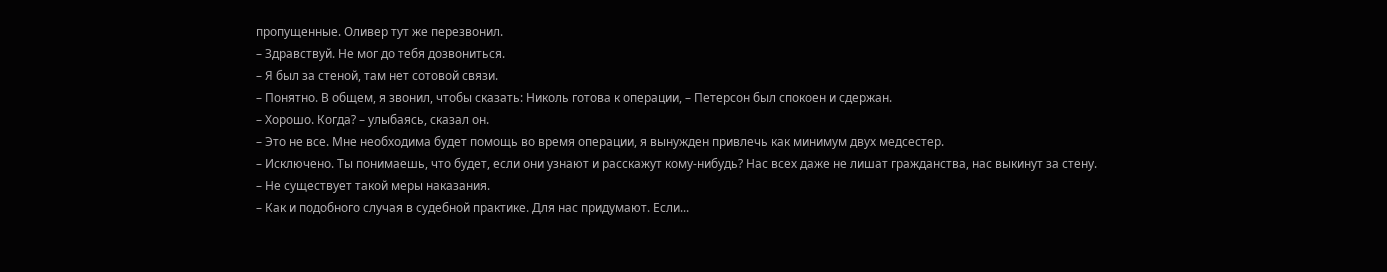пропущенные. Оливер тут же перезвонил.
– Здравствуй. Не мог до тебя дозвониться.
– Я был за стеной, там нет сотовой связи.
– Понятно. В общем, я звонил, чтобы сказать: Николь готова к операции, – Петерсон был спокоен и сдержан.
– Хорошо. Когда? – улыбаясь, сказал он.
– Это не все. Мне необходима будет помощь во время операции, я вынужден привлечь как минимум двух медсестер.
– Исключено. Ты понимаешь, что будет, если они узнают и расскажут кому-нибудь? Нас всех даже не лишат гражданства, нас выкинут за стену.
– Не существует такой меры наказания.
– Как и подобного случая в судебной практике. Для нас придумают. Если...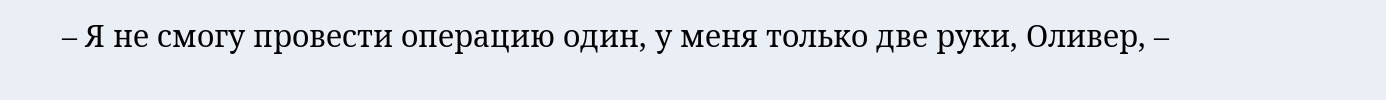– Я не смогу провести операцию один, у меня только две руки, Оливер, –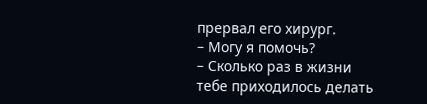прервал его хирург.
– Могу я помочь?
– Сколько раз в жизни тебе приходилось делать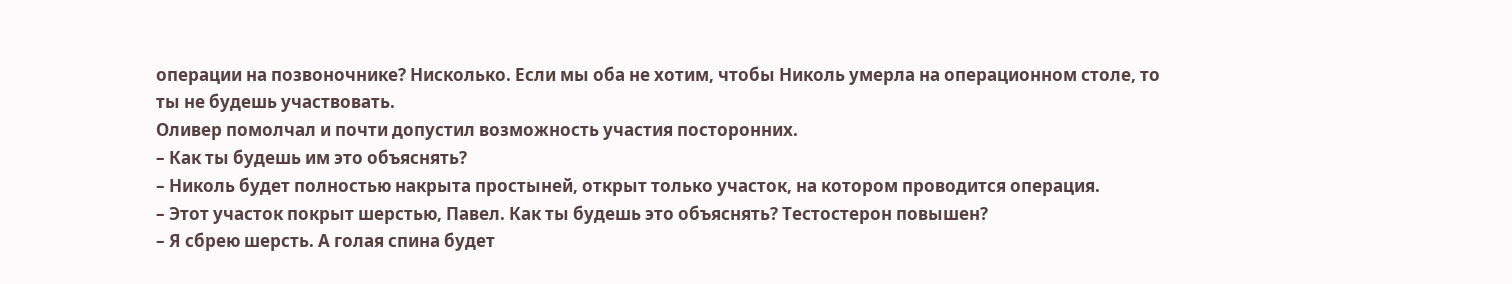операции на позвоночнике? Нисколько. Если мы оба не хотим, чтобы Николь умерла на операционном столе, то ты не будешь участвовать.
Оливер помолчал и почти допустил возможность участия посторонних.
– Как ты будешь им это объяснять?
– Николь будет полностью накрыта простыней, открыт только участок, на котором проводится операция.
– Этот участок покрыт шерстью, Павел. Как ты будешь это объяснять? Тестостерон повышен?
– Я сбрею шерсть. А голая спина будет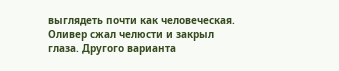выглядеть почти как человеческая.
Оливер сжал челюсти и закрыл глаза. Другого варианта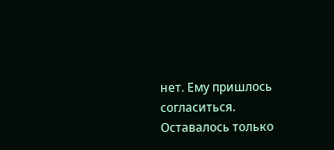нет. Ему пришлось согласиться. Оставалось только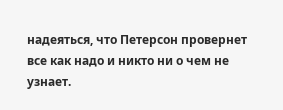надеяться, что Петерсон провернет все как надо и никто ни о чем не узнает.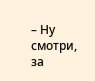– Ну смотри, за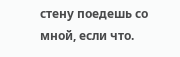стену поедешь со мной, если что.